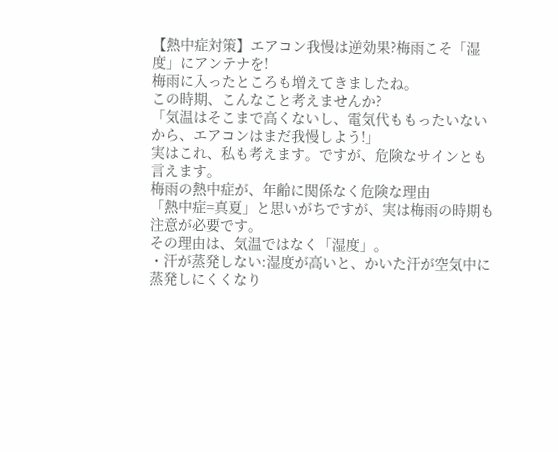【熱中症対策】エアコン我慢は逆効果?梅雨こそ「湿度」にアンテナを!
梅雨に入ったところも増えてきましたね。
この時期、こんなこと考えませんか?
「気温はそこまで高くないし、電気代ももったいないから、エアコンはまだ我慢しよう!」
実はこれ、私も考えます。ですが、危険なサインとも言えます。
梅雨の熱中症が、年齢に関係なく危険な理由
「熱中症=真夏」と思いがちですが、実は梅雨の時期も注意が必要です。
その理由は、気温ではなく「湿度」。
・汗が蒸発しない:湿度が高いと、かいた汗が空気中に蒸発しにくくなり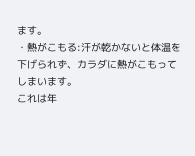ます。
・熱がこもる:汗が乾かないと体温を下げられず、カラダに熱がこもってしまいます。
これは年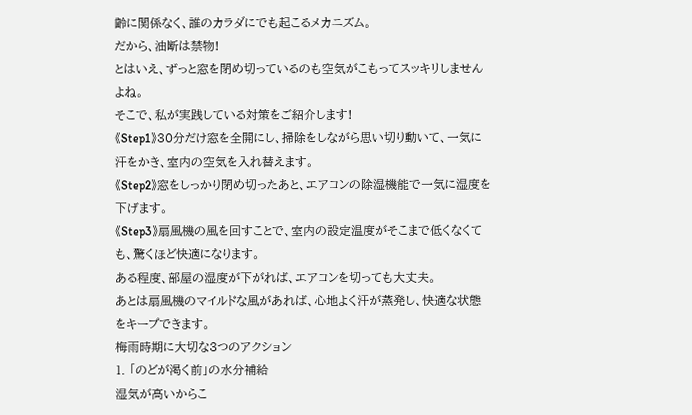齢に関係なく、誰のカラダにでも起こるメカニズム。
だから、油断は禁物!
とはいえ、ずっと窓を閉め切っているのも空気がこもってスッキリしませんよね。
そこで、私が実践している対策をご紹介します!
《Step1》30分だけ窓を全開にし、掃除をしながら思い切り動いて、一気に汗をかき、室内の空気を入れ替えます。
《Step2》窓をしっかり閉め切ったあと、エアコンの除湿機能で一気に湿度を下げます。
《Step3》扇風機の風を回すことで、室内の設定温度がそこまで低くなくても、驚くほど快適になります。
ある程度、部屋の湿度が下がれば、エアコンを切っても大丈夫。
あとは扇風機のマイルドな風があれば、心地よく汗が蒸発し、快適な状態をキープできます。
梅雨時期に大切な3つのアクション
1. 「のどが渇く前」の水分補給
湿気が高いからこ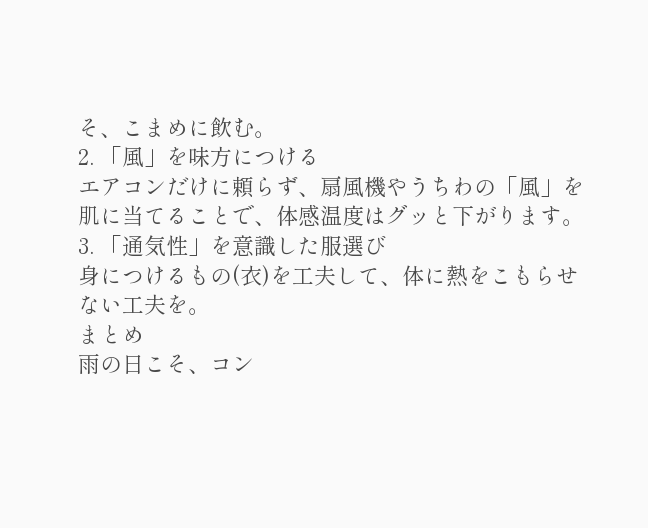そ、こまめに飲む。
2. 「風」を味方につける
エアコンだけに頼らず、扇風機やうちわの「風」を肌に当てることで、体感温度はグッと下がります。
3. 「通気性」を意識した服選び
身につけるもの(衣)を工夫して、体に熱をこもらせない工夫を。
まとめ
雨の日こそ、コン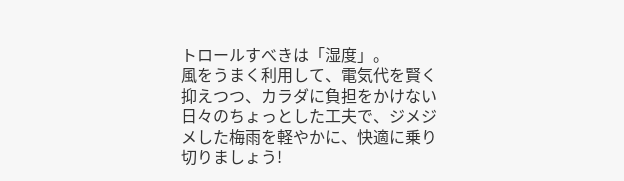トロールすべきは「湿度」。
風をうまく利用して、電気代を賢く抑えつつ、カラダに負担をかけない日々のちょっとした工夫で、ジメジメした梅雨を軽やかに、快適に乗り切りましょう!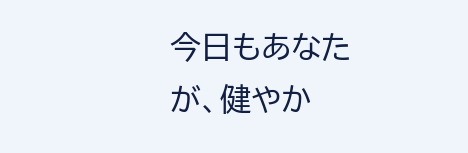今日もあなたが、健やか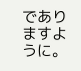でありますように。